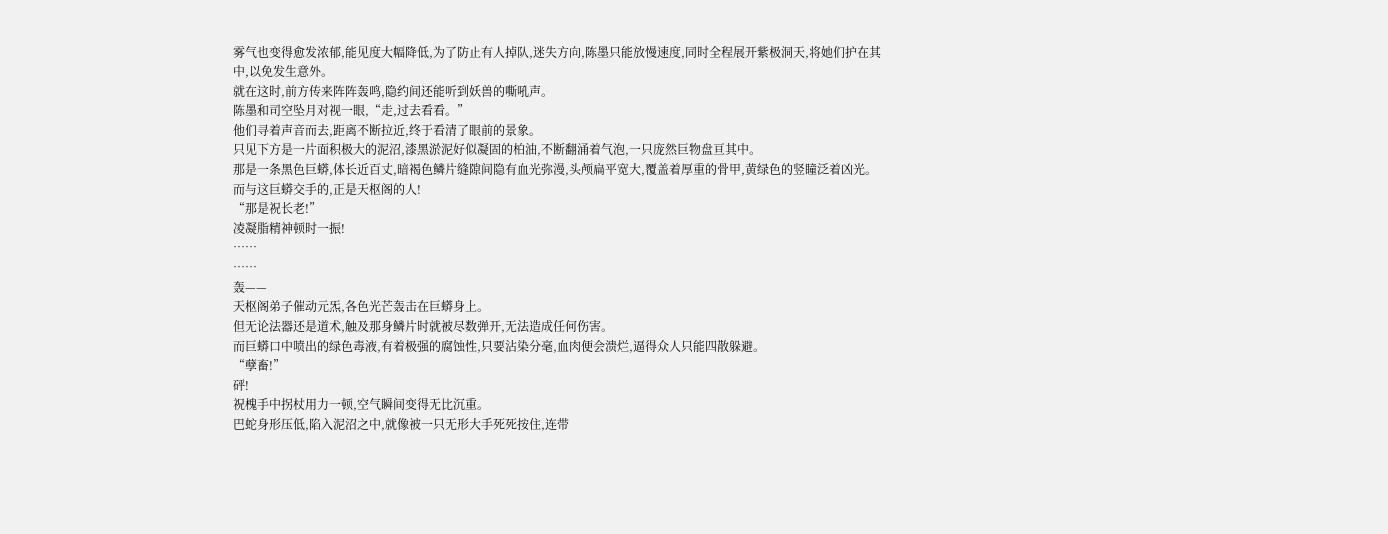雾气也变得愈发浓郁,能见度大幅降低,为了防止有人掉队,迷失方向,陈墨只能放慢速度,同时全程展开紫极洞天,将她们护在其中,以免发生意外。
就在这时,前方传来阵阵轰鸣,隐约间还能听到妖兽的嘶吼声。
陈墨和司空坠月对视一眼,“走,过去看看。”
他们寻着声音而去,距离不断拉近,终于看清了眼前的景象。
只见下方是一片面积极大的泥沼,漆黑淤泥好似凝固的柏油,不断翻涌着气泡,一只庞然巨物盘亘其中。
那是一条黑色巨蟒,体长近百丈,暗褐色鳞片缝隙间隐有血光弥漫,头颅扁平宽大,覆盖着厚重的骨甲,黄绿色的竖瞳泛着凶光。
而与这巨蟒交手的,正是天枢阁的人!
“那是祝长老!”
凌凝脂精神顿时一振!
……
……
轰——
天枢阁弟子催动元炁,各色光芒轰击在巨蟒身上。
但无论法器还是道术,触及那身鳞片时就被尽数弹开,无法造成任何伤害。
而巨蟒口中喷出的绿色毒液,有着极强的腐蚀性,只要沾染分毫,血肉便会溃烂,逼得众人只能四散躲避。
“孽畜!”
砰!
祝槐手中拐杖用力一顿,空气瞬间变得无比沉重。
巴蛇身形压低,陷入泥沼之中,就像被一只无形大手死死按住,连带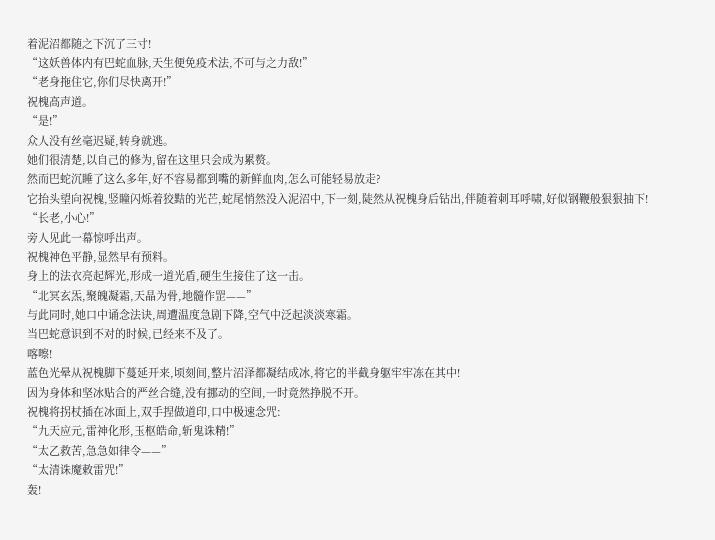着泥沼都随之下沉了三寸!
“这妖兽体内有巴蛇血脉,天生便免疫术法,不可与之力敌!”
“老身拖住它,你们尽快离开!”
祝槐高声道。
“是!”
众人没有丝毫迟疑,转身就逃。
她们很清楚,以自己的修为,留在这里只会成为累赘。
然而巴蛇沉睡了这么多年,好不容易都到嘴的新鲜血肉,怎么可能轻易放走?
它抬头望向祝槐,竖瞳闪烁着狡黠的光芒,蛇尾悄然没入泥沼中,下一刻,陡然从祝槐身后钻出,伴随着刺耳呼啸,好似钢鞭般狠狠抽下!
“长老,小心!”
旁人见此一幕惊呼出声。
祝槐神色平静,显然早有预料。
身上的法衣亮起辉光,形成一道光盾,硬生生接住了这一击。
“北冥玄炁,聚魄凝霜,天晶为骨,地髓作罡——”
与此同时,她口中诵念法诀,周遭温度急剧下降,空气中泛起淡淡寒霜。
当巴蛇意识到不对的时候,已经来不及了。
喀嚓!
蓝色光晕从祝槐脚下蔓延开来,顷刻间,整片沼泽都凝结成冰,将它的半截身躯牢牢冻在其中!
因为身体和坚冰贴合的严丝合缝,没有挪动的空间,一时竟然挣脱不开。
祝槐将拐杖插在冰面上,双手捏做道印,口中极速念咒:
“九天应元,雷神化形,玉枢皓命,斩鬼诛精!”
“太乙救苦,急急如律令——”
“太清诛魔敕雷咒!”
轰!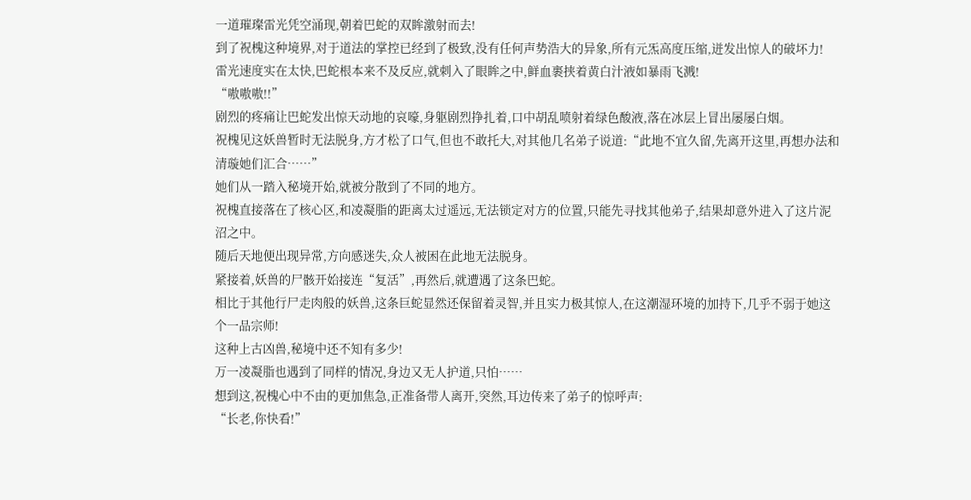一道璀璨雷光凭空涌现,朝着巴蛇的双眸激射而去!
到了祝槐这种境界,对于道法的掌控已经到了极致,没有任何声势浩大的异象,所有元炁高度压缩,迸发出惊人的破坏力!
雷光速度实在太快,巴蛇根本来不及反应,就刺入了眼眸之中,鲜血裹挟着黄白汁液如暴雨飞溅!
“嗷嗷嗷!!”
剧烈的疼痛让巴蛇发出惊天动地的哀嚎,身躯剧烈挣扎着,口中胡乱喷射着绿色酸液,落在冰层上冒出屡屡白烟。
祝槐见这妖兽暂时无法脱身,方才松了口气,但也不敢托大,对其他几名弟子说道:“此地不宜久留,先离开这里,再想办法和清璇她们汇合……”
她们从一踏入秘境开始,就被分散到了不同的地方。
祝槐直接落在了核心区,和凌凝脂的距离太过遥远,无法锁定对方的位置,只能先寻找其他弟子,结果却意外进入了这片泥沼之中。
随后天地便出现异常,方向感迷失,众人被困在此地无法脱身。
紧接着,妖兽的尸骸开始接连“复活”,再然后,就遭遇了这条巴蛇。
相比于其他行尸走肉般的妖兽,这条巨蛇显然还保留着灵智,并且实力极其惊人,在这潮湿环境的加持下,几乎不弱于她这个一品宗师!
这种上古凶兽,秘境中还不知有多少!
万一凌凝脂也遇到了同样的情况,身边又无人护道,只怕……
想到这,祝槐心中不由的更加焦急,正准备带人离开,突然,耳边传来了弟子的惊呼声:
“长老,你快看!”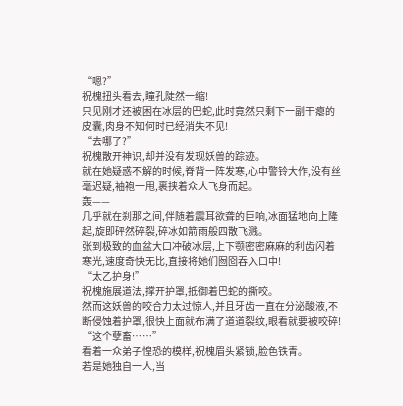“嗯?”
祝槐扭头看去,瞳孔陡然一缩!
只见刚才还被困在冰层的巴蛇,此时竟然只剩下一副干瘪的皮囊,肉身不知何时已经消失不见!
“去哪了?”
祝槐散开神识,却并没有发现妖兽的踪迹。
就在她疑惑不解的时候,脊背一阵发寒,心中警铃大作,没有丝毫迟疑,袖袍一甩,裹挟着众人飞身而起。
轰——
几乎就在刹那之间,伴随着震耳欲聋的巨响,冰面猛地向上隆起,旋即砰然碎裂,碎冰如箭雨般四散飞溅。
张到极致的血盆大口冲破冰层,上下颚密密麻麻的利齿闪着寒光,速度奇快无比,直接将她们囫囵吞入口中!
“太乙护身!”
祝槐施展道法,撑开护罩,抵御着巴蛇的撕咬。
然而这妖兽的咬合力太过惊人,并且牙齿一直在分泌酸液,不断侵蚀着护罩,很快上面就布满了道道裂纹,眼看就要被咬碎!
“这个孽畜……”
看着一众弟子惶恐的模样,祝槐眉头紧锁,脸色铁青。
若是她独自一人,当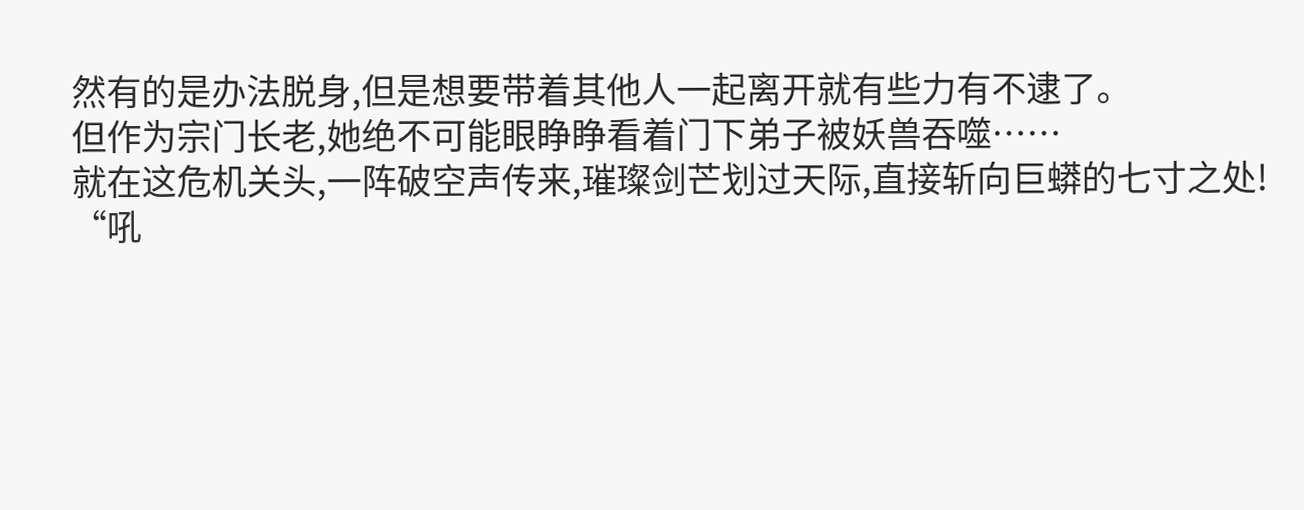然有的是办法脱身,但是想要带着其他人一起离开就有些力有不逮了。
但作为宗门长老,她绝不可能眼睁睁看着门下弟子被妖兽吞噬……
就在这危机关头,一阵破空声传来,璀璨剑芒划过天际,直接斩向巨蟒的七寸之处!
“吼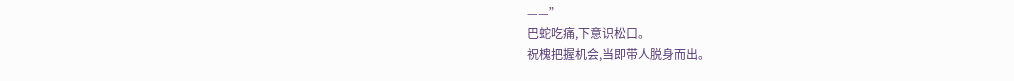——”
巴蛇吃痛,下意识松口。
祝槐把握机会,当即带人脱身而出。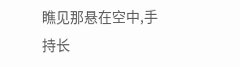瞧见那悬在空中,手持长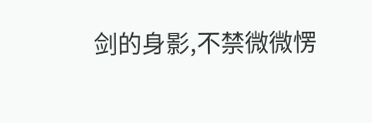剑的身影,不禁微微愣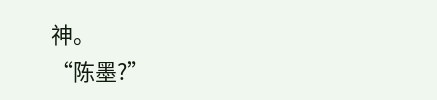神。
“陈墨?”